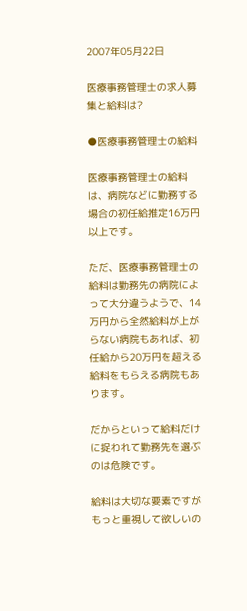2007年05月22日

医療事務管理士の求人募集と給料は?

●医療事務管理士の給料

医療事務管理士の給料は、病院などに勤務する場合の初任給推定16万円以上です。

ただ、医療事務管理士の給料は勤務先の病院によって大分違うようで、14万円から全然給料が上がらない病院もあれば、初任給から20万円を超える給料をもらえる病院もあります。

だからといって給料だけに捉われて勤務先を選ぶのは危険です。

給料は大切な要素ですがもっと重視して欲しいの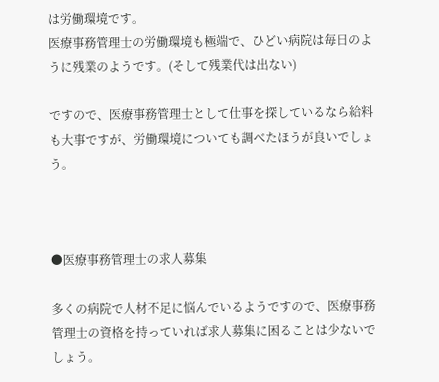は労働環境です。
医療事務管理士の労働環境も極端で、ひどい病院は毎日のように残業のようです。(そして残業代は出ない)

ですので、医療事務管理士として仕事を探しているなら給料も大事ですが、労働環境についても調べたほうが良いでしょう。



●医療事務管理士の求人募集

多くの病院で人材不足に悩んでいるようですので、医療事務管理士の資格を持っていれば求人募集に困ることは少ないでしょう。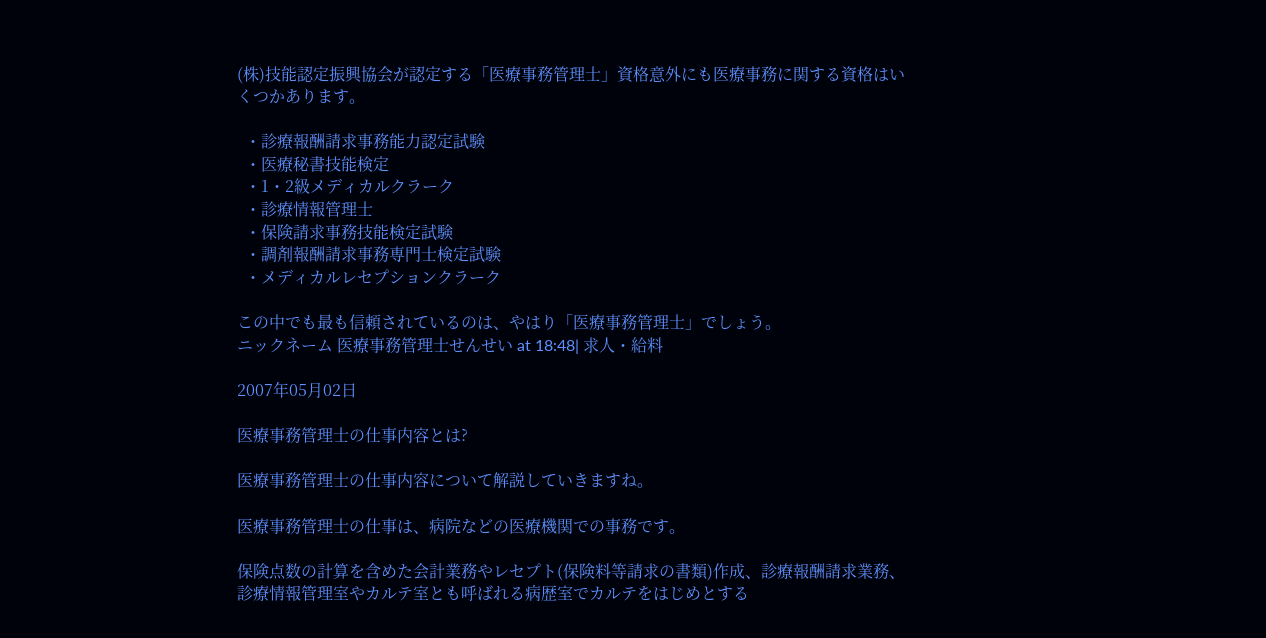(株)技能認定振興協会が認定する「医療事務管理士」資格意外にも医療事務に関する資格はいくつかあります。

  ・診療報酬請求事務能力認定試験
  ・医療秘書技能検定
  ・1・2級メディカルクラーク
  ・診療情報管理士
  ・保険請求事務技能検定試験
  ・調剤報酬請求事務専門士検定試験
  ・メディカルレセプションクラーク

この中でも最も信頼されているのは、やはり「医療事務管理士」でしょう。
ニックネーム 医療事務管理士せんせい at 18:48| 求人・給料

2007年05月02日

医療事務管理士の仕事内容とは?

医療事務管理士の仕事内容について解説していきますね。

医療事務管理士の仕事は、病院などの医療機関での事務です。

保険点数の計算を含めた会計業務やレセプト(保険料等請求の書類)作成、診療報酬請求業務、診療情報管理室やカルテ室とも呼ばれる病歴室でカルテをはじめとする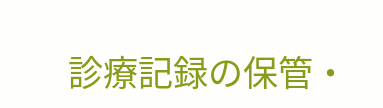診療記録の保管・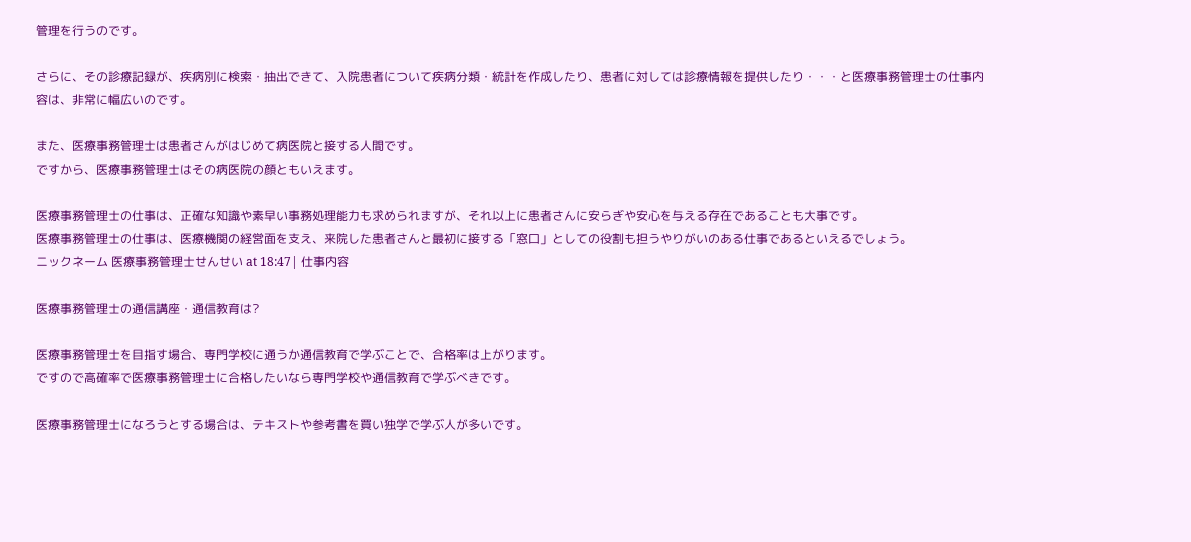管理を行うのです。

さらに、その診療記録が、疾病別に検索・抽出できて、入院患者について疾病分類・統計を作成したり、患者に対しては診療情報を提供したり・・・と医療事務管理士の仕事内容は、非常に幅広いのです。

また、医療事務管理士は患者さんがはじめて病医院と接する人間です。
ですから、医療事務管理士はその病医院の顔ともいえます。

医療事務管理士の仕事は、正確な知識や素早い事務処理能力も求められますが、それ以上に患者さんに安らぎや安心を与える存在であることも大事です。
医療事務管理士の仕事は、医療機関の経営面を支え、来院した患者さんと最初に接する「窓口」としての役割も担うやりがいのある仕事であるといえるでしょう。
ニックネーム 医療事務管理士せんせい at 18:47| 仕事内容

医療事務管理士の通信講座・通信教育は?

医療事務管理士を目指す場合、専門学校に通うか通信教育で学ぶことで、合格率は上がります。
ですので高確率で医療事務管理士に合格したいなら専門学校や通信教育で学ぶべきです。

医療事務管理士になろうとする場合は、テキストや参考書を買い独学で学ぶ人が多いです。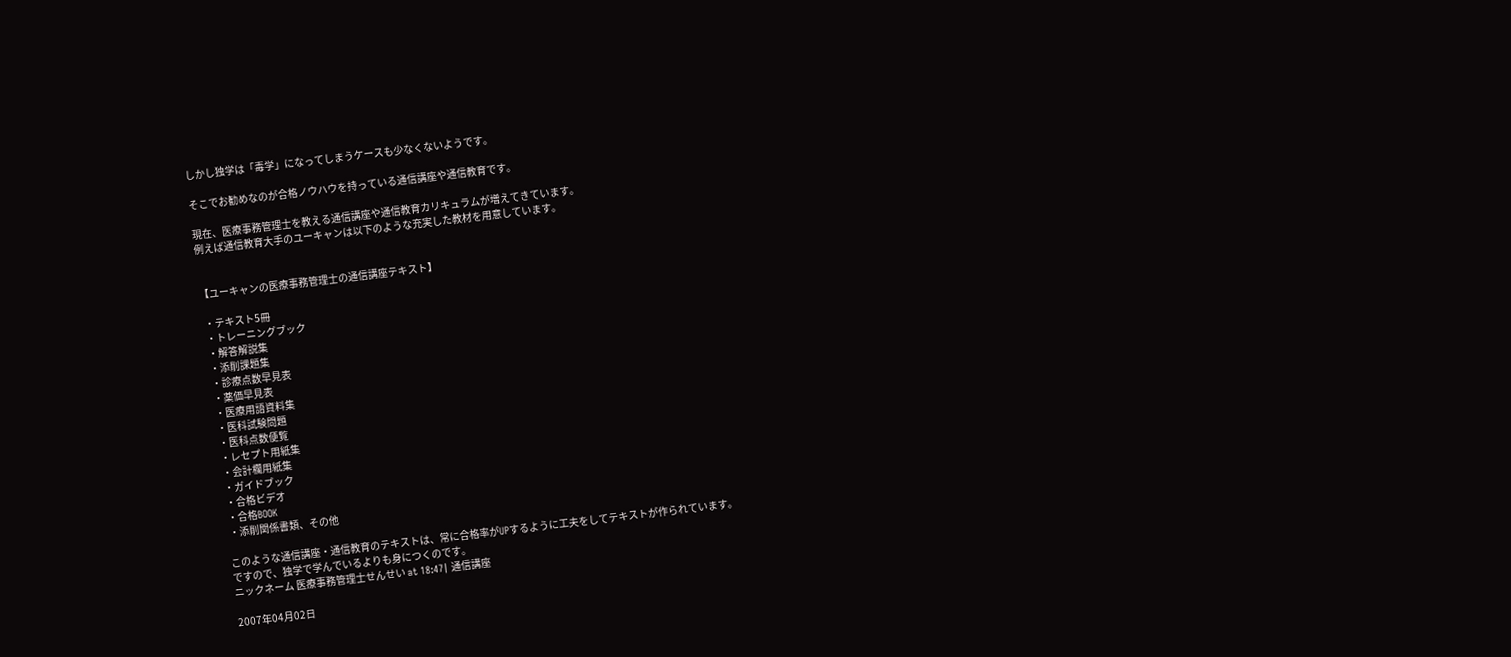しかし独学は「毒学」になってしまうケースも少なくないようです。

そこでお勧めなのが合格ノウハウを持っている通信講座や通信教育です。

現在、医療事務管理士を教える通信講座や通信教育カリキュラムが増えてきています。
例えば通信教育大手のユーキャンは以下のような充実した教材を用意しています。


【ユーキャンの医療事務管理士の通信講座テキスト】

 ・テキスト5冊
 ・トレーニングブック
 ・解答解説集
 ・添削課題集
 ・診療点数早見表
 ・薬価早見表
 ・医療用語資料集
 ・医科試験問題
 ・医科点数便覧
 ・レセプト用紙集
 ・会計欄用紙集
 ・ガイドブック
 ・合格ビデオ
 ・合格BOOK
 ・添削関係書類、その他

このような通信講座・通信教育のテキストは、常に合格率がUPするように工夫をしてテキストが作られています。
ですので、独学で学んでいるよりも身につくのです。
ニックネーム 医療事務管理士せんせい at 18:47| 通信講座

2007年04月02日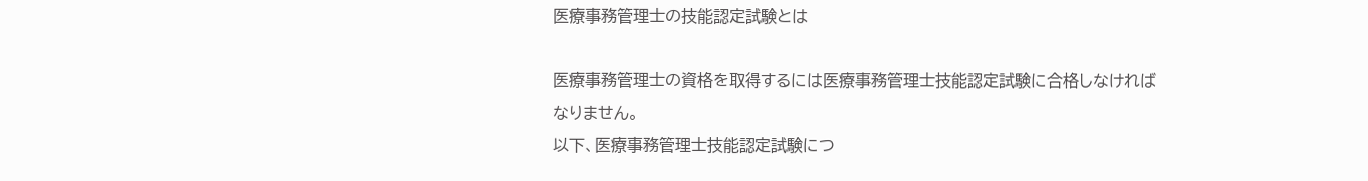医療事務管理士の技能認定試験とは

医療事務管理士の資格を取得するには医療事務管理士技能認定試験に合格しなければなりません。
以下、医療事務管理士技能認定試験につ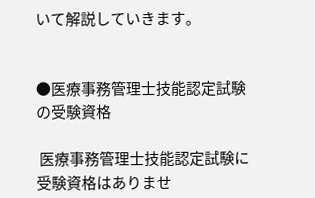いて解説していきます。


●医療事務管理士技能認定試験の受験資格

 医療事務管理士技能認定試験に受験資格はありませ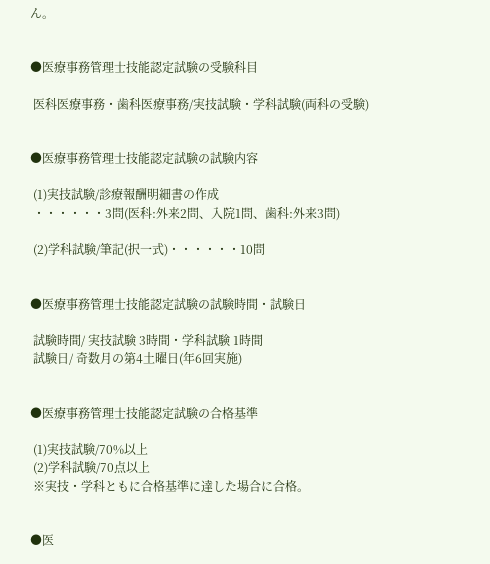ん。


●医療事務管理士技能認定試験の受験科目

 医科医療事務・歯科医療事務/実技試験・学科試験(両科の受験)


●医療事務管理士技能認定試験の試験内容

 (1)実技試験/診療報酬明細書の作成
 ・・・・・・3問(医科:外来2問、入院1問、歯科:外来3問)

 (2)学科試験/筆記(択一式)・・・・・・10問


●医療事務管理士技能認定試験の試験時間・試験日

 試験時間/ 実技試験 3時間・学科試験 1時間
 試験日/ 奇数月の第4土曜日(年6回実施)


●医療事務管理士技能認定試験の合格基準

 (1)実技試験/70%以上
 (2)学科試験/70点以上
 ※実技・学科ともに合格基準に達した場合に合格。


●医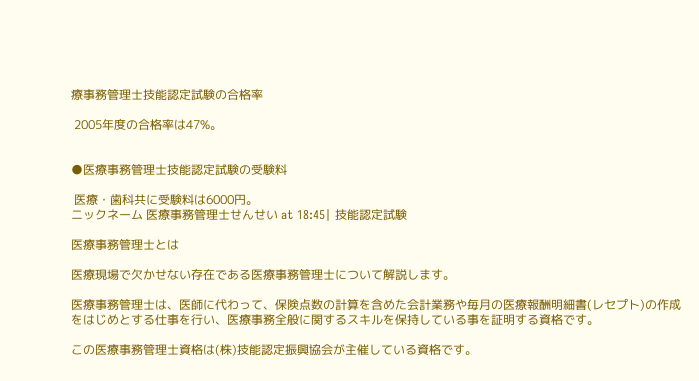療事務管理士技能認定試験の合格率

 2005年度の合格率は47%。


●医療事務管理士技能認定試験の受験料

 医療・歯科共に受験料は6000円。
ニックネーム 医療事務管理士せんせい at 18:45| 技能認定試験

医療事務管理士とは

医療現場で欠かせない存在である医療事務管理士について解説します。

医療事務管理士は、医師に代わって、保険点数の計算を含めた会計業務や毎月の医療報酬明細書(レセプト)の作成をはじめとする仕事を行い、医療事務全般に関するスキルを保持している事を証明する資格です。

この医療事務管理士資格は(株)技能認定振興協会が主催している資格です。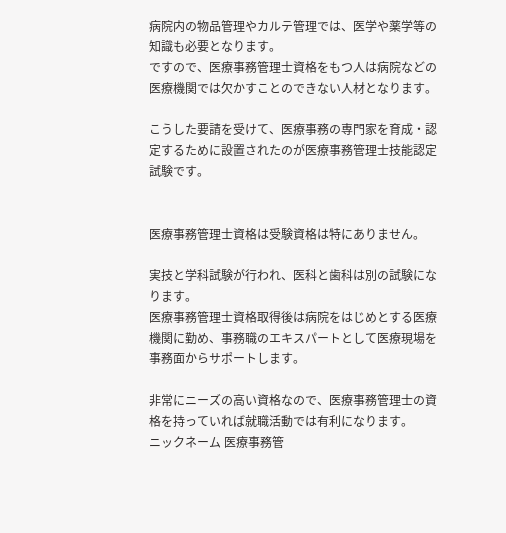病院内の物品管理やカルテ管理では、医学や薬学等の知識も必要となります。
ですので、医療事務管理士資格をもつ人は病院などの医療機関では欠かすことのできない人材となります。

こうした要請を受けて、医療事務の専門家を育成・認定するために設置されたのが医療事務管理士技能認定試験です。


医療事務管理士資格は受験資格は特にありません。

実技と学科試験が行われ、医科と歯科は別の試験になります。
医療事務管理士資格取得後は病院をはじめとする医療機関に勤め、事務職のエキスパートとして医療現場を事務面からサポートします。

非常にニーズの高い資格なので、医療事務管理士の資格を持っていれば就職活動では有利になります。
ニックネーム 医療事務管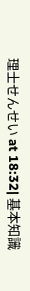理士せんせい at 18:32| 基本知識